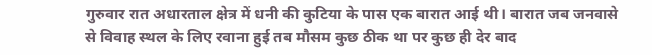गुरुवार रात अधारताल क्षेत्र में धनी की कुटिया के पास एक बारात आई थी। बारात जब जनवासे से विवाह स्थल के लिए रवाना हुई तब मौसम कुछ ठीक था पर कुछ ही देर बाद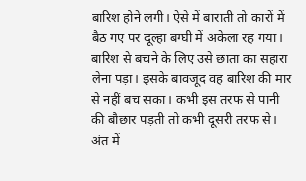बारिश होने लगी। ऐसे में बाराती तो कारों में बैठ गए पर दूल्हा बग्घी में अकेला रह गया। बारिश से बचने के लिए उसे छाता का सहारा लेना पड़ा। इसके बावजूद वह बारिश की मार से नहीं बच सका। कभी इस तरफ से पानी की बौछार पड़ती तो कभी दूसरी तरफ से। अंत में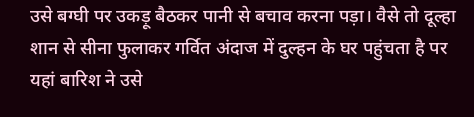उसे बग्घी पर उकड़ू बैठकर पानी से बचाव करना पड़ा। वैसे तो दूल्हा शान से सीना फुलाकर गर्वित अंदाज में दुल्हन के घर पहुंचता है पर यहां बारिश ने उसे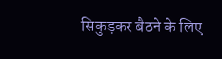सिकुड़कर बैठने के लिए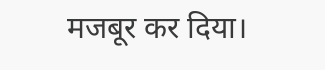मजबूर कर दिया।